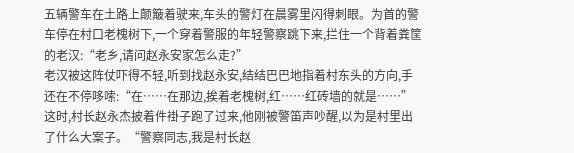五辆警车在土路上颠簸着驶来,车头的警灯在晨雾里闪得刺眼。为首的警车停在村口老槐树下,一个穿着警服的年轻警察跳下来,拦住一个背着粪筐的老汉:“老乡,请问赵永安家怎么走?”
老汉被这阵仗吓得不轻,听到找赵永安,结结巴巴地指着村东头的方向,手还在不停哆嗦:“在……在那边,挨着老槐树,红……红砖墙的就是……”
这时,村长赵永杰披着件褂子跑了过来,他刚被警笛声吵醒,以为是村里出了什么大案子。“警察同志,我是村长赵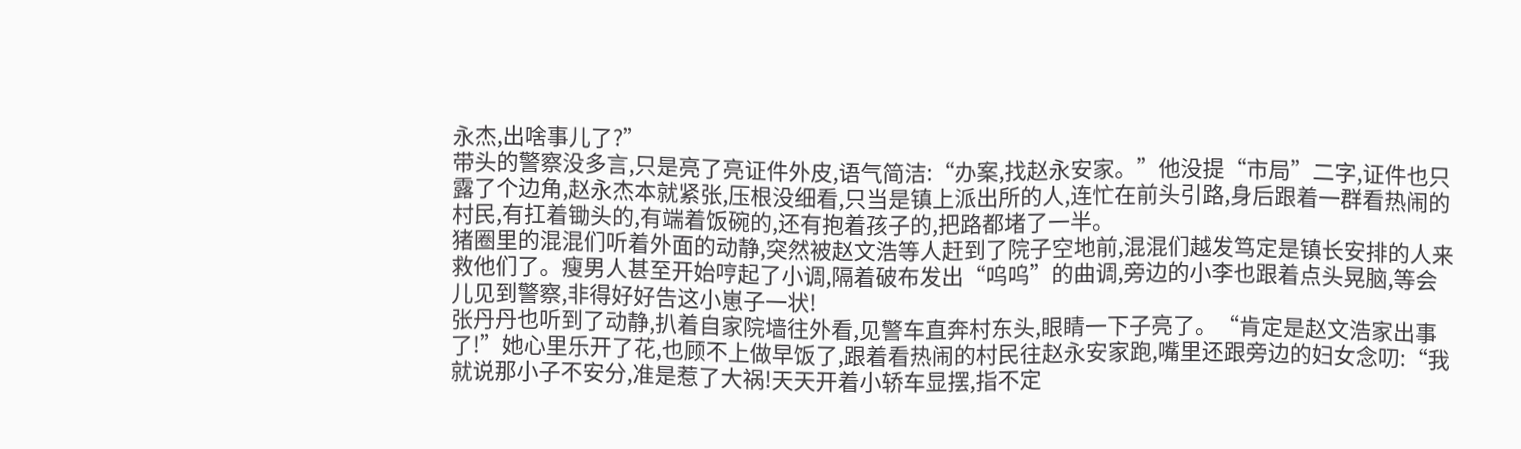永杰,出啥事儿了?”
带头的警察没多言,只是亮了亮证件外皮,语气简洁:“办案,找赵永安家。”他没提“市局”二字,证件也只露了个边角,赵永杰本就紧张,压根没细看,只当是镇上派出所的人,连忙在前头引路,身后跟着一群看热闹的村民,有扛着锄头的,有端着饭碗的,还有抱着孩子的,把路都堵了一半。
猪圈里的混混们听着外面的动静,突然被赵文浩等人赶到了院子空地前,混混们越发笃定是镇长安排的人来救他们了。瘦男人甚至开始哼起了小调,隔着破布发出“呜呜”的曲调,旁边的小李也跟着点头晃脑,等会儿见到警察,非得好好告这小崽子一状!
张丹丹也听到了动静,扒着自家院墙往外看,见警车直奔村东头,眼睛一下子亮了。“肯定是赵文浩家出事了!”她心里乐开了花,也顾不上做早饭了,跟着看热闹的村民往赵永安家跑,嘴里还跟旁边的妇女念叨:“我就说那小子不安分,准是惹了大祸!天天开着小轿车显摆,指不定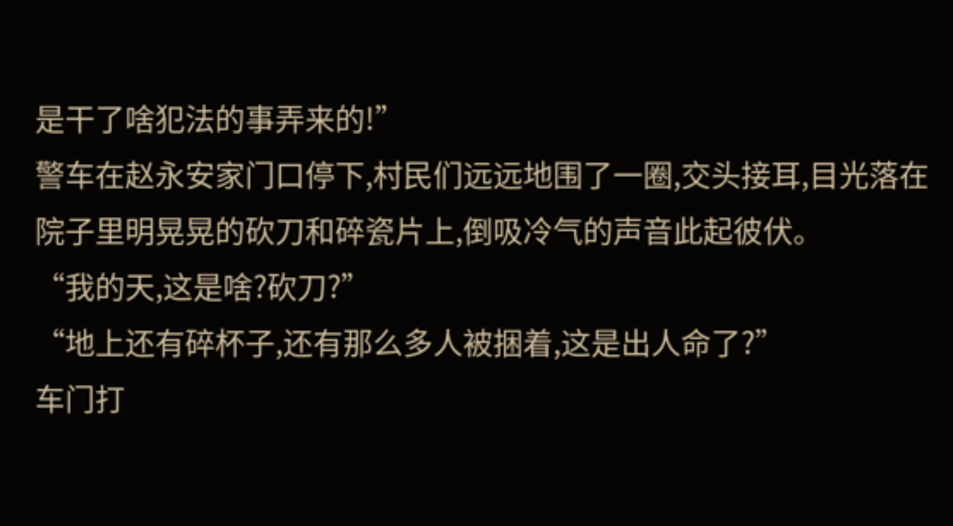是干了啥犯法的事弄来的!”
警车在赵永安家门口停下,村民们远远地围了一圈,交头接耳,目光落在院子里明晃晃的砍刀和碎瓷片上,倒吸冷气的声音此起彼伏。
“我的天,这是啥?砍刀?”
“地上还有碎杯子,还有那么多人被捆着,这是出人命了?”
车门打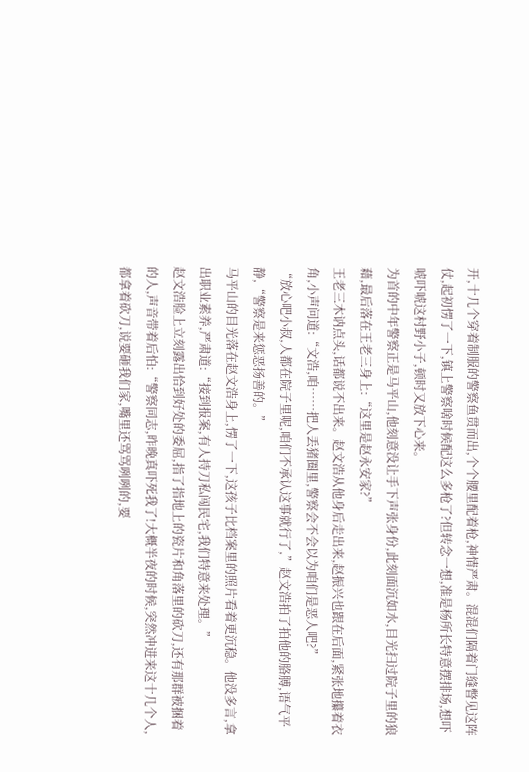开,十几个穿着制服的警察鱼贯而出,个个腰里配着枪,神情严肃。混混们隔着门缝瞥见这阵仗,起初愣了一下,镇上警察啥时候配这么多枪了?但转念一想,准是杨所长特意摆排场,想吓唬吓唬这村野小子,顿时又放下心来。
为首的中年警察正是马平山,他刻意没让手下声张身份,此刻面沉如水,目光扫过院子里的狼藉,最后落在王老三身上:“这里是赵永安家?”
王老三木讷点头,话都说不出来。赵文浩从他身后走出来,赵振兴也跟在后面,紧张地攥着衣角,小声问道:“文浩,咱……把人丢猪圈里,警察会不会以为咱们是恶人吧?”
“放心吧小叔,人都在院子里呢,咱们不承认这事就行了,”赵文浩拍了拍他的胳膊,语气平静,“警察是来惩恶扬善的。”
马平山的目光落在赵文浩身上,愣了一下,这孩子比档案里的照片看着更沉稳。他没多言,拿出职业素养,严肃道:“接到报案,有人持刀私闯民宅,我们特意来处理。”
赵文浩脸上立刻露出恰到好处的委屈,指了指地上的瓷片和角落里的砍刀,还有那群被捆着的人,声音带着后怕:“警察同志,昨晚真吓死我了!大概半夜的时候,突然冲进来这十几个人,都拿着砍刀,说要砸我们家,嘴里还骂骂咧咧的,要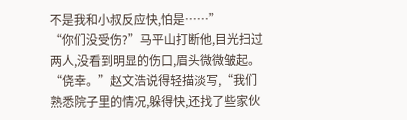不是我和小叔反应快,怕是……”
“你们没受伤?”马平山打断他,目光扫过两人,没看到明显的伤口,眉头微微皱起。
“侥幸。”赵文浩说得轻描淡写,“我们熟悉院子里的情况,躲得快,还找了些家伙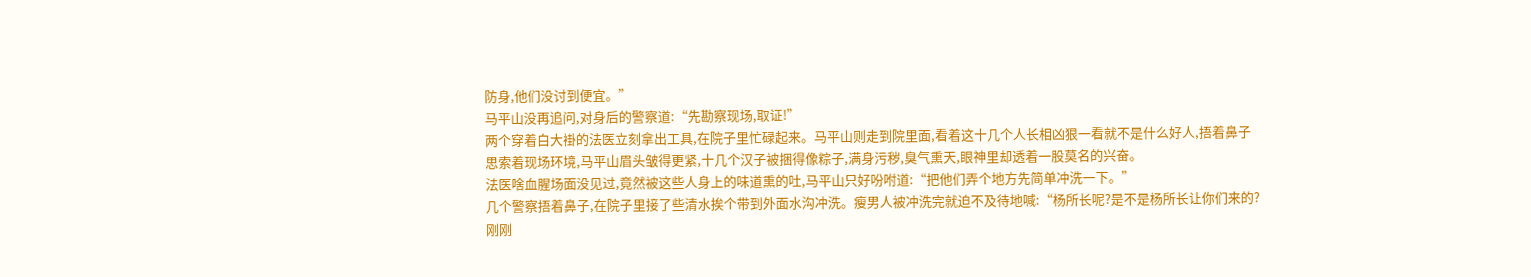防身,他们没讨到便宜。”
马平山没再追问,对身后的警察道:“先勘察现场,取证!”
两个穿着白大褂的法医立刻拿出工具,在院子里忙碌起来。马平山则走到院里面,看着这十几个人长相凶狠一看就不是什么好人,捂着鼻子思索着现场环境,马平山眉头皱得更紧,十几个汉子被捆得像粽子,满身污秽,臭气熏天,眼神里却透着一股莫名的兴奋。
法医啥血腥场面没见过,竟然被这些人身上的味道熏的吐,马平山只好吩咐道:“把他们弄个地方先简单冲洗一下。”
几个警察捂着鼻子,在院子里接了些清水挨个带到外面水沟冲洗。瘦男人被冲洗完就迫不及待地喊:“杨所长呢?是不是杨所长让你们来的?刚刚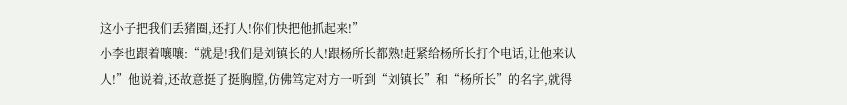这小子把我们丢猪圈,还打人!你们快把他抓起来!”
小李也跟着嚷嚷:“就是!我们是刘镇长的人!跟杨所长都熟!赶紧给杨所长打个电话,让他来认人!”他说着,还故意挺了挺胸膛,仿佛笃定对方一听到“刘镇长”和“杨所长”的名字,就得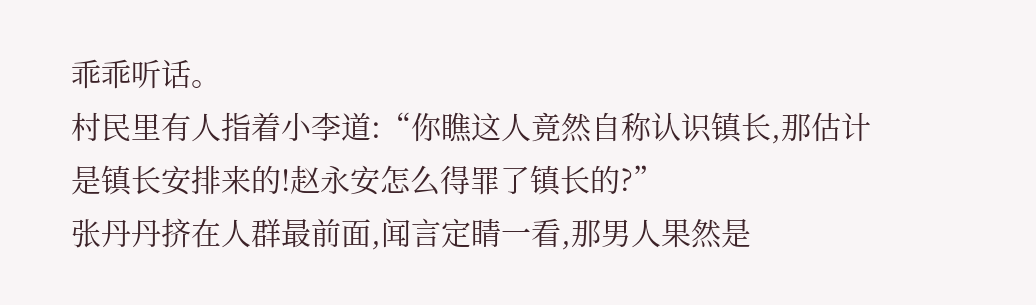乖乖听话。
村民里有人指着小李道:“你瞧这人竟然自称认识镇长,那估计是镇长安排来的!赵永安怎么得罪了镇长的?”
张丹丹挤在人群最前面,闻言定睛一看,那男人果然是